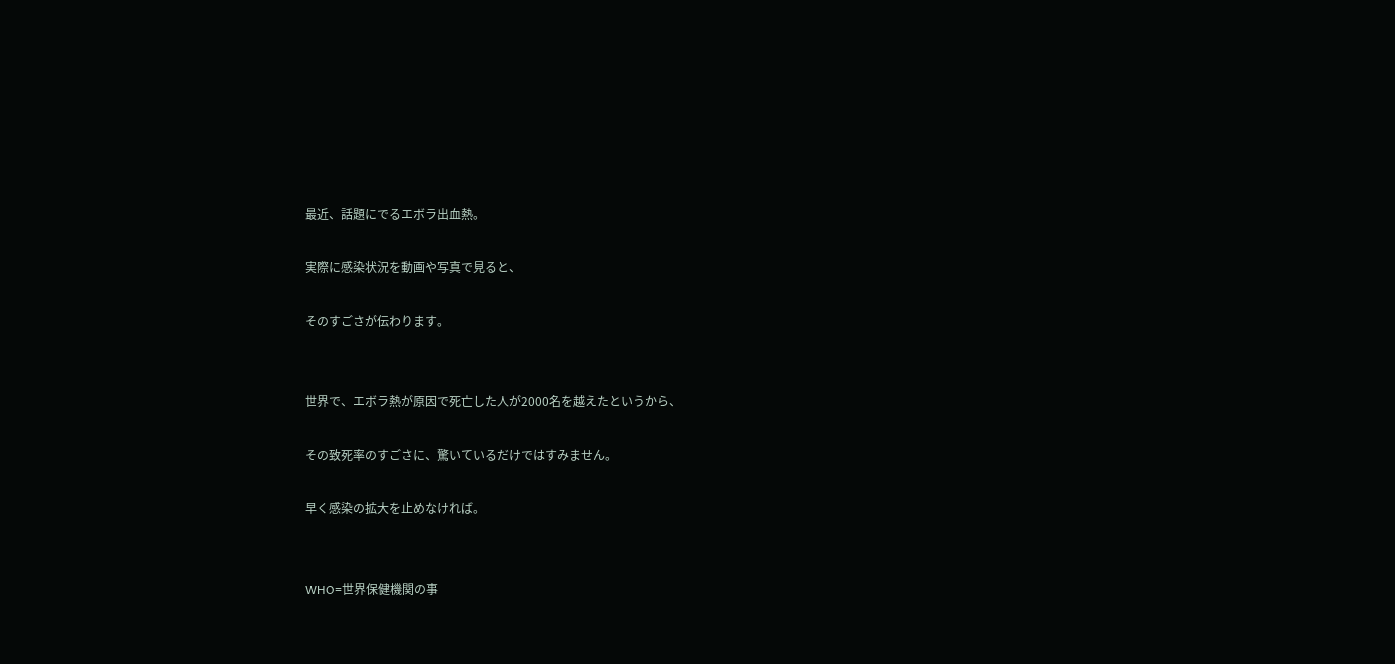最近、話題にでるエボラ出血熱。

実際に感染状況を動画や写真で見ると、

そのすごさが伝わります。


世界で、エボラ熱が原因で死亡した人が2000名を越えたというから、

その致死率のすごさに、驚いているだけではすみません。

早く感染の拡大を止めなければ。


WHO=世界保健機関の事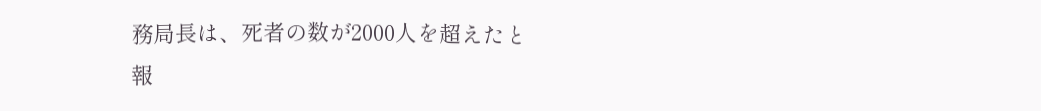務局長は、死者の数が2000人を超えたと報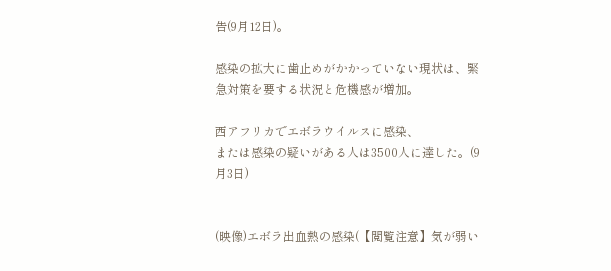告(9月12日)。

感染の拡大に歯止めがかかっていない現状は、緊急対策を要する状況と危機感が増加。

西アフリカでエボラウイルスに感染、
または感染の疑いがある人は3500人に達した。(9月3日)


(映像)エボラ出血熱の感染(【閲覧注意】気が弱い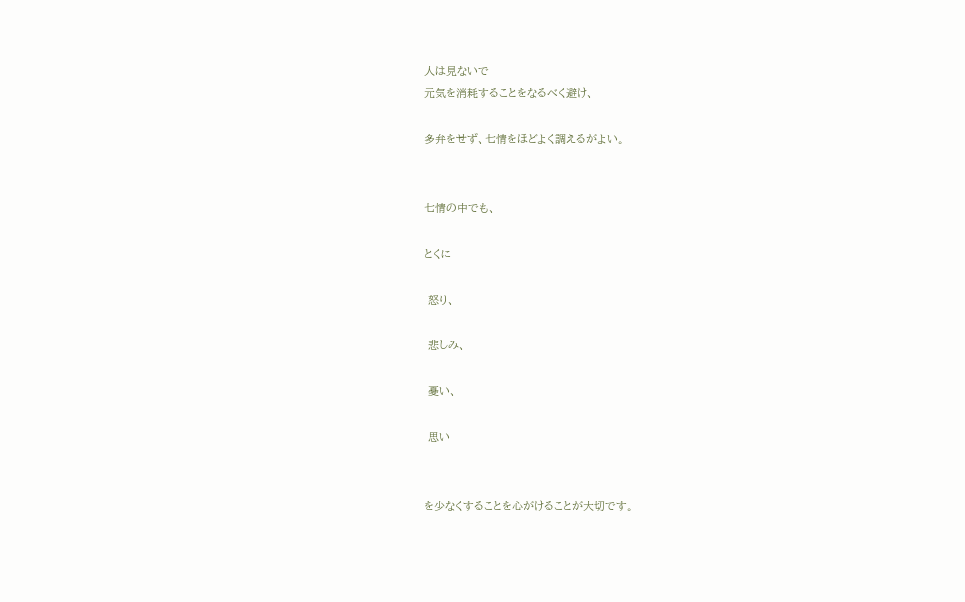人は見ないで
元気を消耗することをなるべく避け、

多弁をせず、七情をほどよく調えるがよい。


七情の中でも、

とくに

 怒り、

 悲しみ、

 憂い、

 思い


を少なくすることを心がけることが大切です。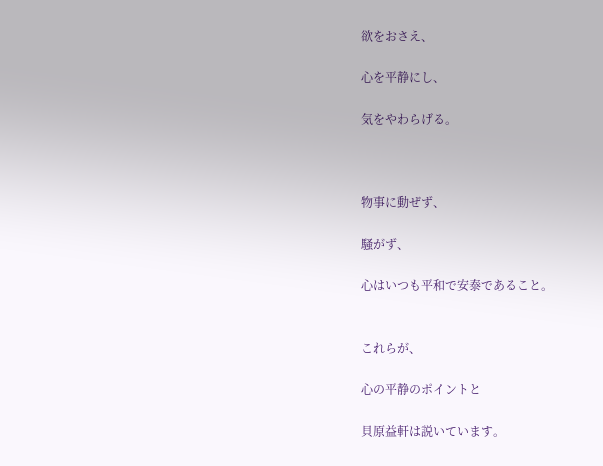欲をおさえ、

心を平静にし、

気をやわらげる。



物事に動ぜず、

騒がず、

心はいつも平和で安泰であること。


これらが、

心の平静のポイントと

貝原益軒は説いています。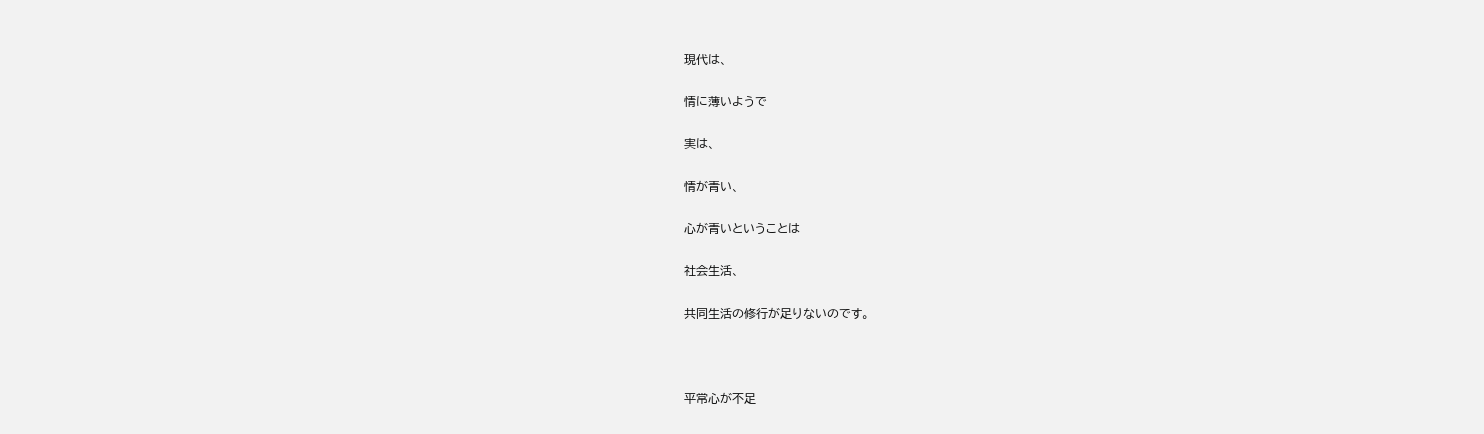現代は、

情に薄いようで

実は、

情が青い、

心が青いということは

社会生活、

共同生活の修行が足りないのです。



平常心が不足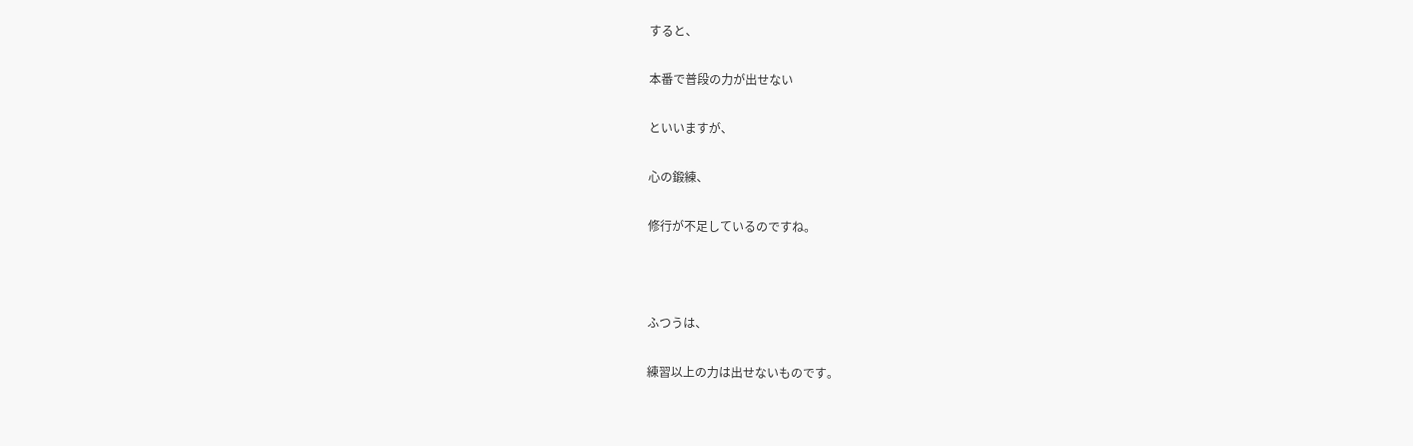すると、

本番で普段の力が出せない

といいますが、

心の鍛練、

修行が不足しているのですね。



ふつうは、

練習以上の力は出せないものです。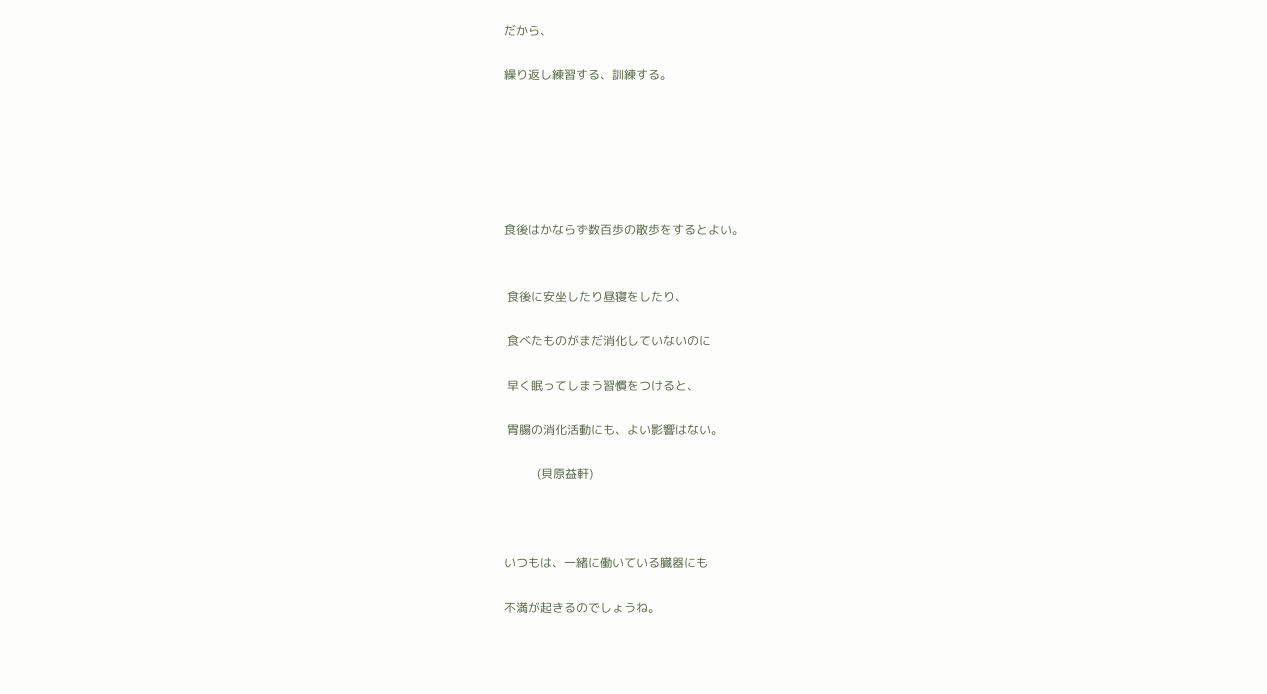だから、

繰り返し練習する、訓練する。






食後はかならず数百歩の散歩をするとよい。


 食後に安坐したり昼寝をしたり、

 食べたものがまだ消化していないのに

 早く眠ってしまう習慣をつけると、

 胃腸の消化活動にも、よい影響はない。

           (貝原益軒)



いつもは、一緒に働いている臓器にも

不満が起きるのでしょうね。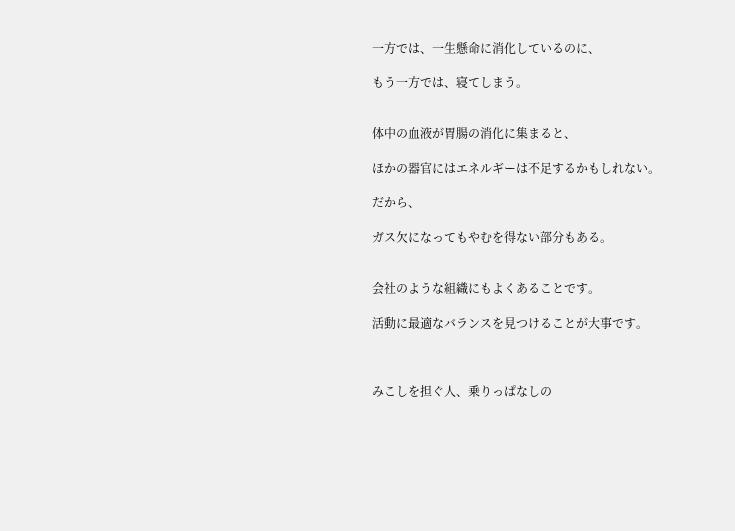一方では、一生懸命に消化しているのに、

もう一方では、寝てしまう。


体中の血液が胃腸の消化に集まると、

ほかの器官にはエネルギーは不足するかもしれない。

だから、

ガス欠になってもやむを得ない部分もある。


会社のような組織にもよくあることです。

活動に最適なバランスを見つけることが大事です。



みこしを担ぐ人、乗りっぱなしの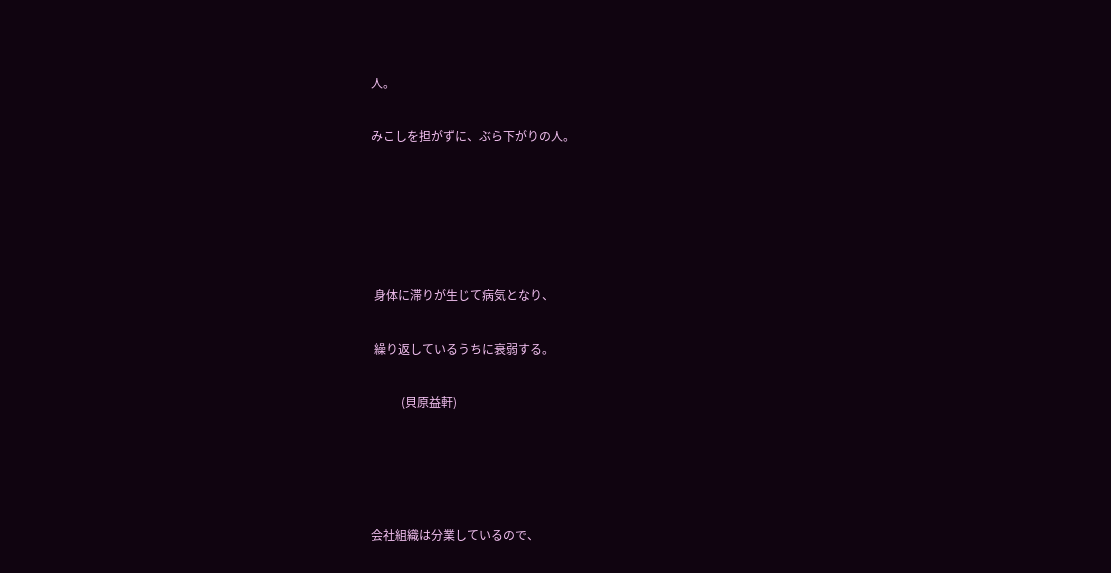人。

みこしを担がずに、ぶら下がりの人。





 身体に滞りが生じて病気となり、

 繰り返しているうちに衰弱する。

          (貝原益軒)




会社組織は分業しているので、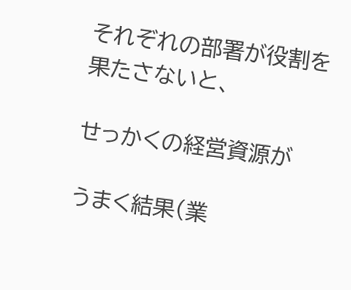それぞれの部署が役割を果たさないと、

せっかくの経営資源が

うまく結果(業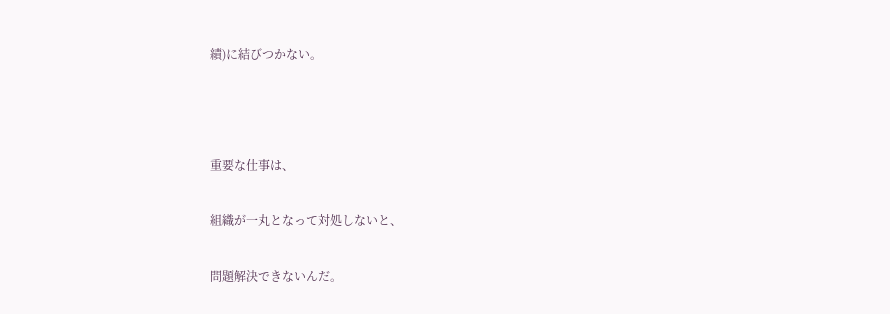績)に結びつかない。



重要な仕事は、

組織が一丸となって対処しないと、

問題解決できないんだ。